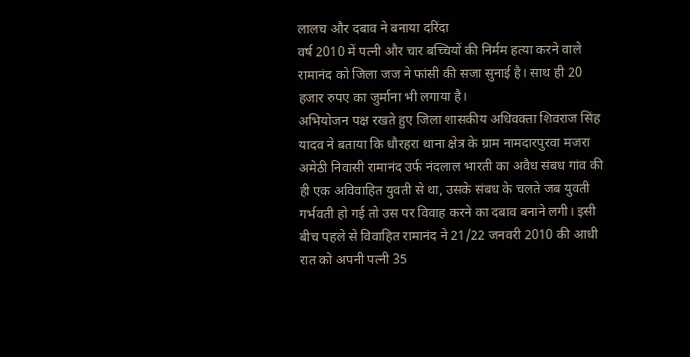लालच और दबाव ने बनाया दरिंदा
वर्ष 2010 में पत्नी और चार बच्चियों की निर्मम हत्या करने वाले रामानंद को जिला जज ने फांसी की सजा सुनाई है। साथ ही 20 हजार रुपए का जुर्माना भी लगाया है।
अभियोजन पक्ष रखते हुए जिला शासकीय अधिवक्ता शिवराज सिंह यादव ने बताया कि धौरहरा थाना क्षेत्र के ग्राम नामदारपुरवा मजरा अमेठी निवासी रामानंद उर्फ नंदलाल भारती का अवैध संबध गांव की ही एक अविवाहित युवती से था, उसके संबध के चलते जब युवती गर्भवती हो गई तो उस पर विवाह करने का दबाव बनाने लगी। इसी बीच पहले से विवाहित रामानंद ने 21/22 जनवरी 2010 की आधी रात को अपनी पत्नी 35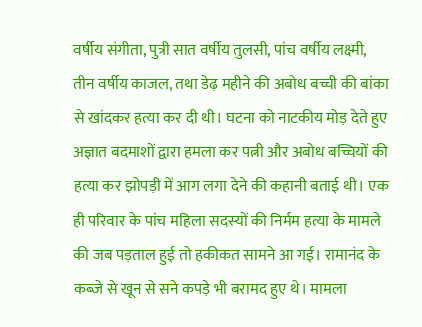वर्षीय संगीता, पुत्री सात वर्षीय तुलसी, पांच वर्षीय लक्ष्मी, तीन वर्षीय काजल, तथा डेढ़ महीने की अबोध बच्ची की बांका से खांदकर हत्या कर दी थी। घटना को नाटकीय मोड़ देते हुए अज्ञात बदमाशों द्वारा हमला कर पत्नी और अबोध बच्चियों की हत्या कर झोपड़ी में आग लगा देने की कहानी बताई थी। एक ही परिवार के पांच महिला सदस्यों की निर्मम हत्या के मामले की जब पड़ताल हुई तो हकीकत सामने आ गई। रामानंद के कब्जे से खून से सने कपड़े भी बरामद हुए थे। मामला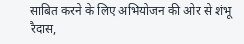साबित करने के लिए अभियोजन की ओर से शंभू रैदास,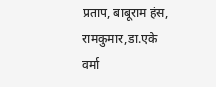प्रताप, बाबूराम हंस, रामकुमार,डा.एके वर्मा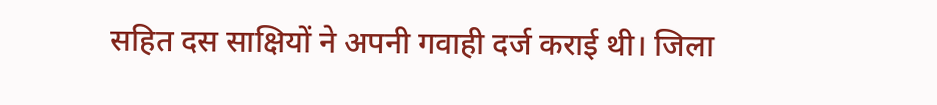सहित दस साक्षियों ने अपनी गवाही दर्ज कराई थी। जिला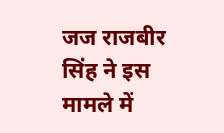जज राजबीर सिंह ने इस मामले में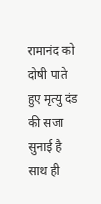रामानंद को दोषी पाते हुए मृत्यु दंड की सजा सुनाई है साथ ही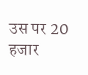उस पर 20 हजार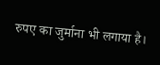रुपए का जुर्माना भी लगाया है।